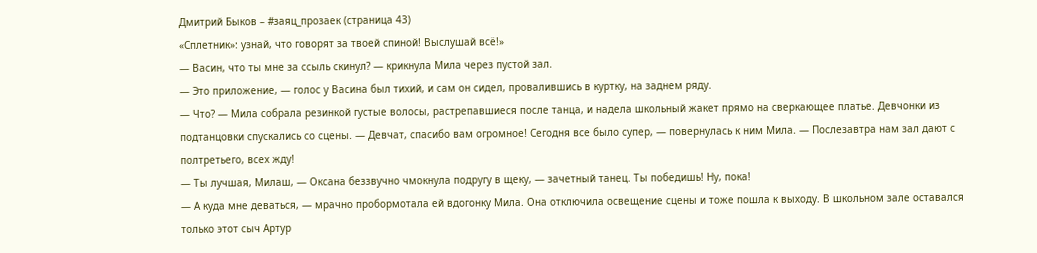Дмитрий Быков – #заяц_прозаек (страница 43)
«Сплетник»: узнай, что говорят за твоей спиной! Выслушай всё!»
— Васин, что ты мне за ссыль скинул? — крикнула Мила через пустой зал.
— Это приложение, — голос у Васина был тихий, и сам он сидел, провалившись в куртку, на заднем ряду.
— Что? — Мила собрала резинкой густые волосы, растрепавшиеся после танца, и надела школьный жакет прямо на сверкающее платье. Девчонки из подтанцовки спускались со сцены. — Девчат, спасибо вам огромное! Сегодня все было супер, — повернулась к ним Мила. — Послезавтра нам зал дают с полтретьего, всех жду!
— Ты лучшая, Милаш, — Оксана беззвучно чмокнула подругу в щеку, — зачетный танец. Ты победишь! Ну, пока!
— А куда мне деваться, — мрачно пробормотала ей вдогонку Мила. Она отключила освещение сцены и тоже пошла к выходу. В школьном зале оставался только этот сыч Артур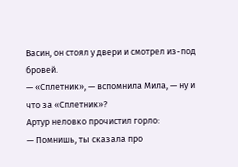Васин, он стоял у двери и смотрел из-под бровей.
— «Сплетник», — вспомнила Мила, — ну и что за «Сплетник»?
Артур неловко прочистил горло:
— Помнишь, ты сказала про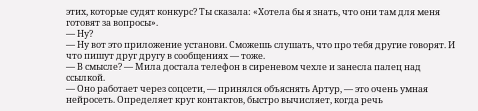этих, которые судят конкурс? Ты сказала: «Хотела бы я знать, что они там для меня готовят за вопросы».
— Ну?
— Ну вот это приложение установи. Сможешь слушать, что про тебя другие говорят. И что пишут друг другу в сообщениях — тоже.
— В смысле? — Мила достала телефон в сиреневом чехле и занесла палец над ссылкой.
— Оно работает через соцсети, — принялся объяснять Артур, — это очень умная нейросеть. Определяет круг контактов, быстро вычисляет, когда речь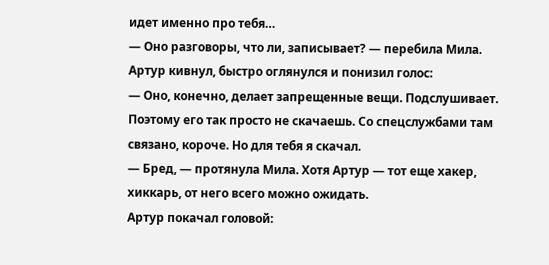идет именно про тебя…
— Оно разговоры, что ли, записывает? — перебила Мила.
Артур кивнул, быстро оглянулся и понизил голос:
— Оно, конечно, делает запрещенные вещи. Подслушивает. Поэтому его так просто не скачаешь. Со спецслужбами там связано, короче. Но для тебя я скачал.
— Бред, — протянула Мила. Хотя Артур — тот еще хакер, хиккарь, от него всего можно ожидать.
Артур покачал головой: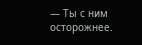— Ты с ним осторожнее.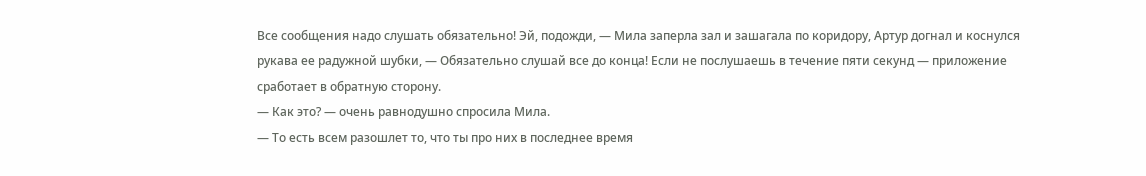Все сообщения надо слушать обязательно! Эй, подожди, — Мила заперла зал и зашагала по коридору, Артур догнал и коснулся рукава ее радужной шубки, — Обязательно слушай все до конца! Если не послушаешь в течение пяти секунд — приложение сработает в обратную сторону.
— Как это? — очень равнодушно спросила Мила.
— То есть всем разошлет то, что ты про них в последнее время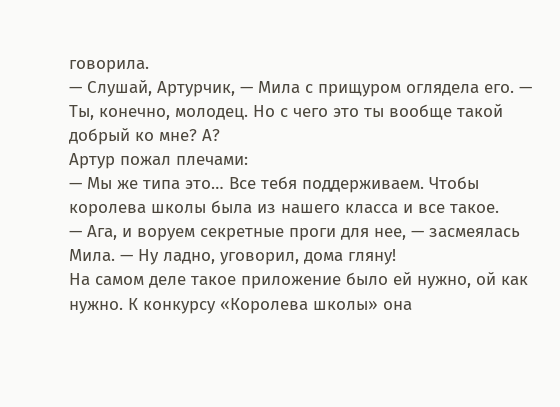говорила.
— Слушай, Артурчик, — Мила с прищуром оглядела его. — Ты, конечно, молодец. Но с чего это ты вообще такой добрый ко мне? А?
Артур пожал плечами:
— Мы же типа это… Все тебя поддерживаем. Чтобы королева школы была из нашего класса и все такое.
— Ага, и воруем секретные проги для нее, — засмеялась Мила. — Ну ладно, уговорил, дома гляну!
На самом деле такое приложение было ей нужно, ой как нужно. К конкурсу «Королева школы» она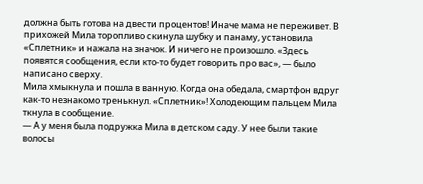должна быть готова на двести процентов! Иначе мама не переживет. В прихожей Мила торопливо скинула шубку и панаму, установила «Сплетник» и нажала на значок. И ничего не произошло. «Здесь появятся сообщения, если кто-то будет говорить про вас», — было написано сверху.
Мила хмыкнула и пошла в ванную. Когда она обедала, смартфон вдруг как-то незнакомо тренькнул. «Сплетник»! Холодеющим пальцем Мила ткнула в сообщение.
— А у меня была подружка Мила в детском саду. У нее были такие волосы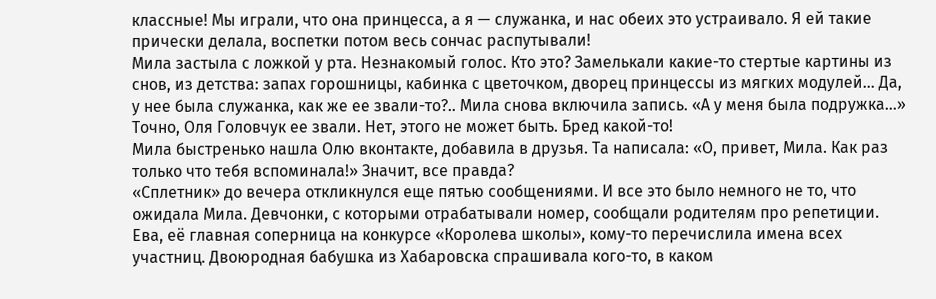классные! Мы играли, что она принцесса, а я — служанка, и нас обеих это устраивало. Я ей такие прически делала, воспетки потом весь сончас распутывали!
Мила застыла с ложкой у рта. Незнакомый голос. Кто это? Замелькали какие-то стертые картины из снов, из детства: запах горошницы, кабинка с цветочком, дворец принцессы из мягких модулей… Да, у нее была служанка, как же ее звали-то?.. Мила снова включила запись. «А у меня была подружка…» Точно, Оля Головчук ее звали. Нет, этого не может быть. Бред какой-то!
Мила быстренько нашла Олю вконтакте, добавила в друзья. Та написала: «О, привет, Мила. Как раз только что тебя вспоминала!» Значит, все правда?
«Сплетник» до вечера откликнулся еще пятью сообщениями. И все это было немного не то, что ожидала Мила. Девчонки, с которыми отрабатывали номер, сообщали родителям про репетиции. Ева, её главная соперница на конкурсе «Королева школы», кому-то перечислила имена всех участниц. Двоюродная бабушка из Хабаровска спрашивала кого-то, в каком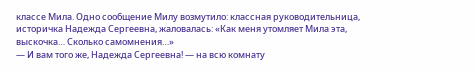классе Мила. Одно сообщение Милу возмутило: классная руководительница, историчка Надежда Сергеевна, жаловалась: «Как меня утомляет Мила эта, выскочка… Сколько самомнения…»
— И вам того же, Надежда Сергеевна! — на всю комнату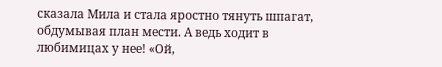сказала Мила и стала яростно тянуть шпагат, обдумывая план мести. А ведь ходит в любимицах у нее! «Ой,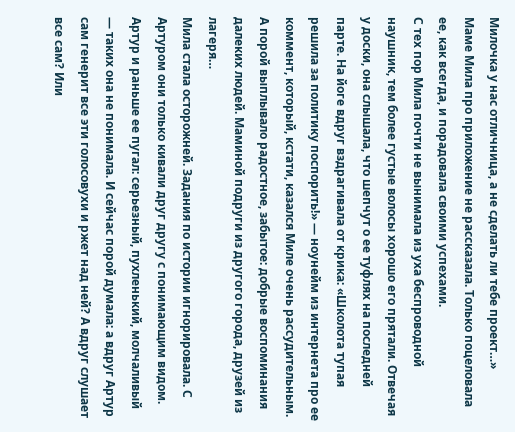Милочка у нас отличница, а не сделать ли тебе проект…»
Маме Мила про приложение не рассказала. Только поцеловала ее, как всегда, и порадовала своими успехами.
С тех пор Мила почти не вынимала из уха беспроводной наушник, тем более густые волосы хорошо его прятали. Отвечая у доски, она слышала, что шепчут о ее туфлях на последней парте. На йоге вдруг вздрагивала от крика: «Школота тупая решила за политику поспорить!» — ноунейм из интернета про ее коммент, который, кстати, казался Миле очень рассудительным. А порой выплывало радостное, забытое: добрые воспоминания далеких людей. Маминой подруги из другого города, друзей из лагеря…
Мила стала осторожней. Задания по истории игнорировала. С Артуром они только кивали друг другу с понимающим видом. Артур и раньше ее пугал: серьезный, пухленький, молчаливый — таких она не понимала. И сейчас порой думала: а вдруг Артур сам генерит все эти голосовухи и ржет над ней? А вдруг слушает все сам? Или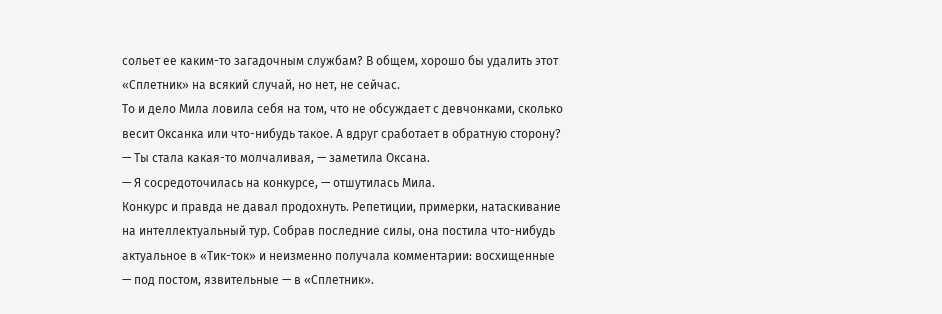сольет ее каким-то загадочным службам? В общем, хорошо бы удалить этот «Сплетник» на всякий случай, но нет, не сейчас.
То и дело Мила ловила себя на том, что не обсуждает с девчонками, сколько весит Оксанка или что-нибудь такое. А вдруг сработает в обратную сторону?
— Ты стала какая-то молчаливая, — заметила Оксана.
— Я сосредоточилась на конкурсе, — отшутилась Мила.
Конкурс и правда не давал продохнуть. Репетиции, примерки, натаскивание на интеллектуальный тур. Собрав последние силы, она постила что-нибудь актуальное в «Тик-ток» и неизменно получала комментарии: восхищенные — под постом, язвительные — в «Сплетник».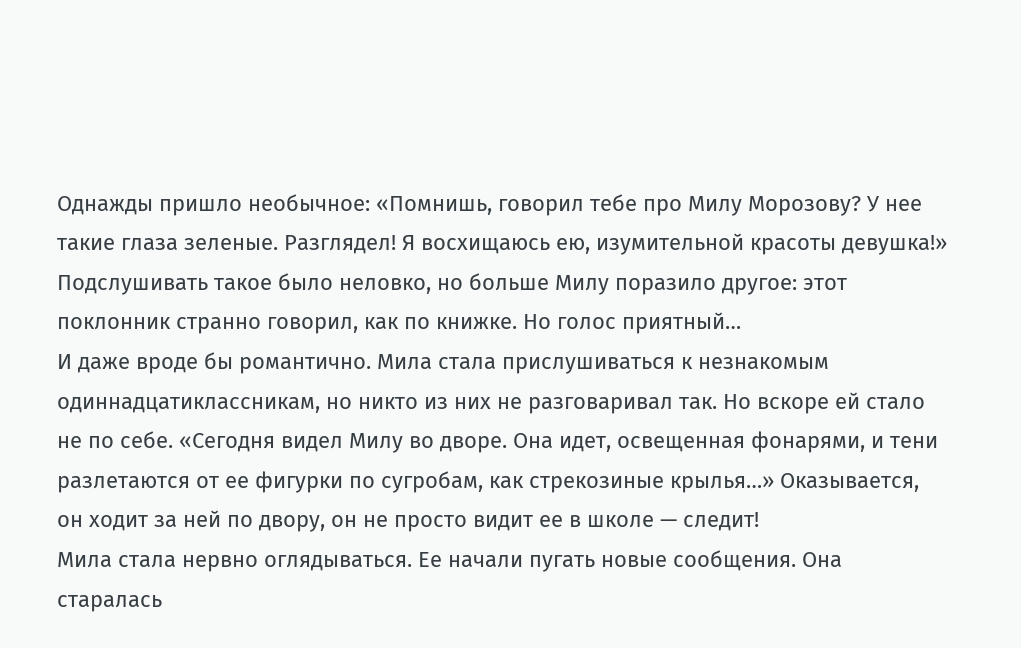Однажды пришло необычное: «Помнишь, говорил тебе про Милу Морозову? У нее такие глаза зеленые. Разглядел! Я восхищаюсь ею, изумительной красоты девушка!» Подслушивать такое было неловко, но больше Милу поразило другое: этот поклонник странно говорил, как по книжке. Но голос приятный…
И даже вроде бы романтично. Мила стала прислушиваться к незнакомым одиннадцатиклассникам, но никто из них не разговаривал так. Но вскоре ей стало не по себе. «Сегодня видел Милу во дворе. Она идет, освещенная фонарями, и тени разлетаются от ее фигурки по сугробам, как стрекозиные крылья…» Оказывается, он ходит за ней по двору, он не просто видит ее в школе — следит!
Мила стала нервно оглядываться. Ее начали пугать новые сообщения. Она старалась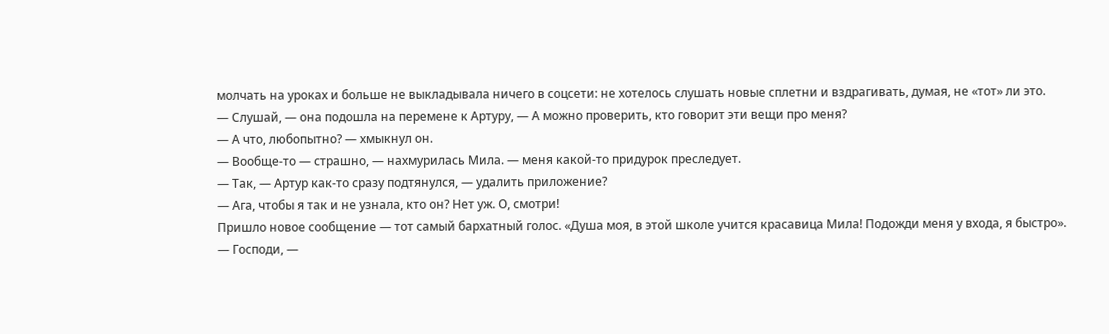молчать на уроках и больше не выкладывала ничего в соцсети: не хотелось слушать новые сплетни и вздрагивать, думая, не «тот» ли это.
— Слушай, — она подошла на перемене к Артуру, — А можно проверить, кто говорит эти вещи про меня?
— А что, любопытно? — хмыкнул он.
— Вообще-то — страшно, — нахмурилась Мила. — меня какой-то придурок преследует.
— Так, — Артур как-то сразу подтянулся, — удалить приложение?
— Ага, чтобы я так и не узнала, кто он? Нет уж. О, смотри!
Пришло новое сообщение — тот самый бархатный голос. «Душа моя, в этой школе учится красавица Мила! Подожди меня у входа, я быстро».
— Господи, —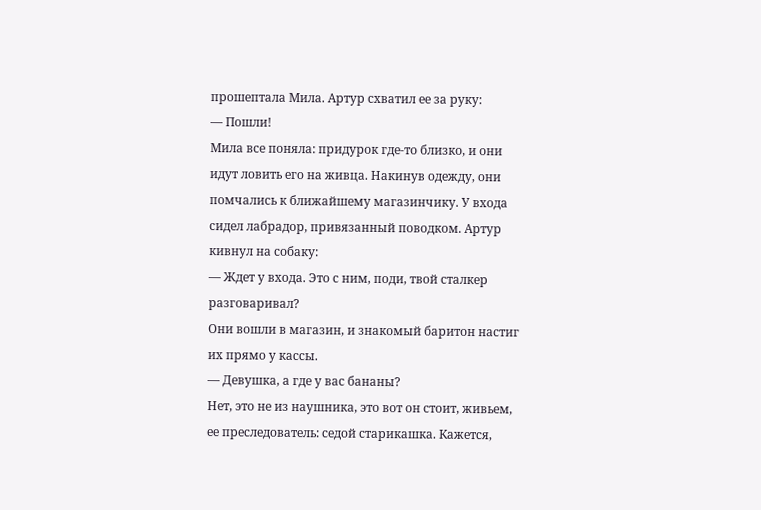прошептала Мила. Артур схватил ее за руку:
— Пошли!
Мила все поняла: придурок где-то близко, и они идут ловить его на живца. Накинув одежду, они помчались к ближайшему магазинчику. У входа сидел лабрадор, привязанный поводком. Артур кивнул на собаку:
— Ждет у входа. Это с ним, поди, твой сталкер разговаривал?
Они вошли в магазин, и знакомый баритон настиг их прямо у кассы.
— Девушка, а где у вас бананы?
Нет, это не из наушника, это вот он стоит, живьем, ее преследователь: седой старикашка. Кажется,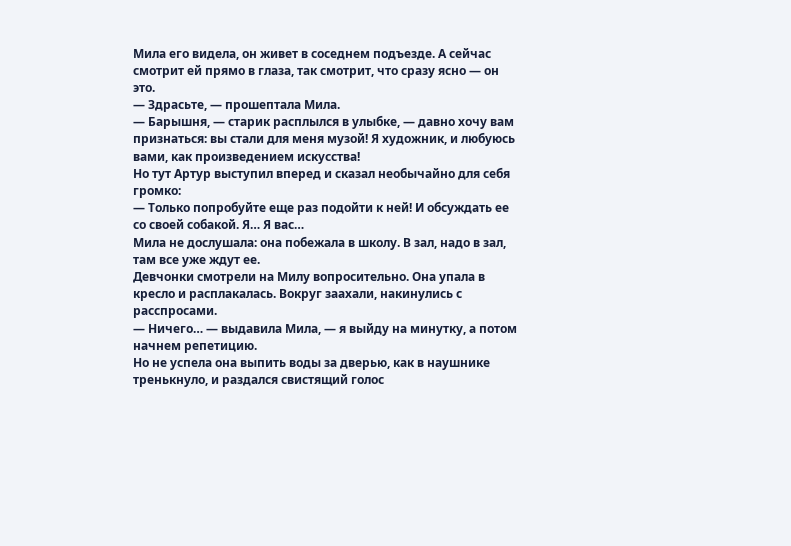Мила его видела, он живет в соседнем подъезде. А сейчас смотрит ей прямо в глаза, так смотрит, что сразу ясно — он это.
— Здрасьте, — прошептала Мила.
— Барышня, — старик расплылся в улыбке, — давно хочу вам признаться: вы стали для меня музой! Я художник, и любуюсь вами, как произведением искусства!
Но тут Артур выступил вперед и сказал необычайно для себя громко:
— Только попробуйте еще раз подойти к ней! И обсуждать ее со своей собакой. Я… Я вас…
Мила не дослушала: она побежала в школу. В зал, надо в зал, там все уже ждут ее.
Девчонки смотрели на Милу вопросительно. Она упала в кресло и расплакалась. Вокруг заахали, накинулись с расспросами.
— Ничего… — выдавила Мила, — я выйду на минутку, а потом начнем репетицию.
Но не успела она выпить воды за дверью, как в наушнике тренькнуло, и раздался свистящий голос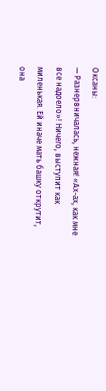Оксаны:
— Разнервничалась, нежная! «Ах-ах, как мне все надоело»! Ничего, выступит как миленькая. Ей иначе мать башку открутит, она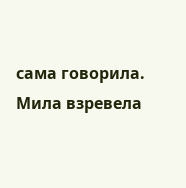сама говорила.
Мила взревела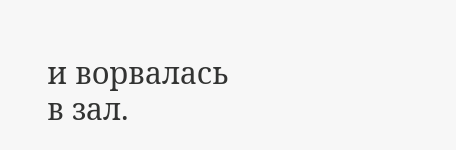и ворвалась в зал.